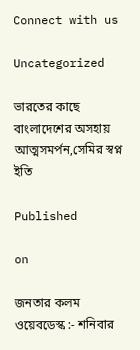Connect with us

Uncategorized

ভারতের কাছে বাংলাদেশের অসহায় আত্মসমর্পন,সেমির স্বপ্ন ইতি

Published

on

জনতার কলম ওয়েবডেস্ক :- শনিবার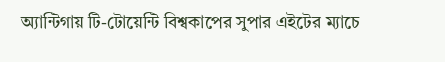অ্যান্টিগায় টি-টোয়েন্টি বিশ্বকাপের সুপার এইটের ম্যাচে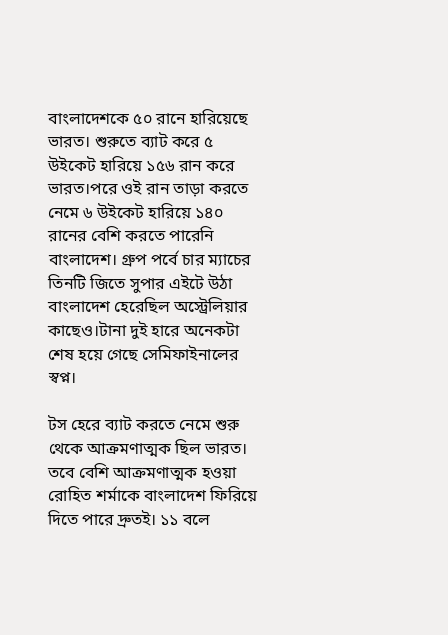বাংলাদেশকে ৫০ রানে হারিয়েছে ভারত। শুরুতে ব্যাট করে ৫ উইকেট হারিয়ে ১৫৬ রান করে ভারত।পরে ওই রান তাড়া করতে নেমে ৬ উইকেট হারিয়ে ১৪০ রানের বেশি করতে পারেনি বাংলাদেশ। গ্রুপ পর্বে চার ম্যাচের তিনটি জিতে সুপার এইটে উঠা বাংলাদেশ হেরেছিল অস্ট্রেলিয়ার কাছেও।টানা দুই হারে অনেকটা শেষ হয়ে গেছে সেমিফাইনালের স্বপ্ন।

টস হেরে ব্যাট করতে নেমে শুরু থেকে আক্রমণাত্মক ছিল ভারত। তবে বেশি আক্রমণাত্মক হওয়া রোহিত শর্মাকে বাংলাদেশ ফিরিয়ে দিতে পারে দ্রুতই। ১১ বলে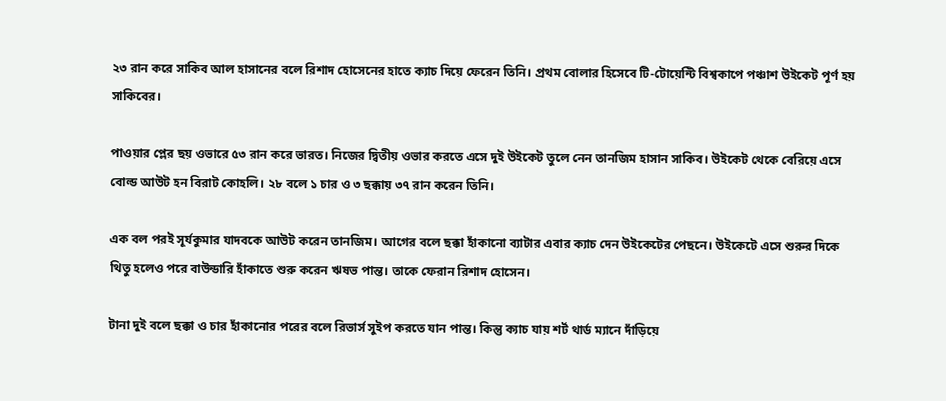২৩ রান করে সাকিব আল হাসানের বলে রিশাদ হোসেনের হাতে ক্যাচ দিয়ে ফেরেন তিনি। প্রথম বোলার হিসেবে টি-টোয়েন্টি বিশ্বকাপে পঞ্চাশ উইকেট পূর্ণ হয় সাকিবের।

পাওয়ার প্লের ছয় ওভারে ৫৩ রান করে ভারত। নিজের দ্বিতীয় ওভার করতে এসে দুই উইকেট তুলে নেন তানজিম হাসান সাকিব। উইকেট থেকে বেরিয়ে এসে বোল্ড আউট হন বিরাট কোহলি। ২৮ বলে ১ চার ও ৩ ছক্কায় ৩৭ রান করেন তিনি।

এক বল পরই সূর্যকুমার যাদবকে আউট করেন তানজিম। আগের বলে ছক্কা হাঁকানো ব্যাটার এবার ক্যাচ দেন উইকেটের পেছনে। উইকেটে এসে শুরুর দিকে থিতু হলেও পরে বাউন্ডারি হাঁকাতে শুরু করেন ঋষভ পান্ত। তাকে ফেরান রিশাদ হোসেন।

টানা দুই বলে ছক্কা ও চার হাঁকানোর পরের বলে রিভার্স সুইপ করতে যান পান্ত। কিন্তু ক্যাচ যায় শর্ট থার্ড ম্যানে দাঁড়িয়ে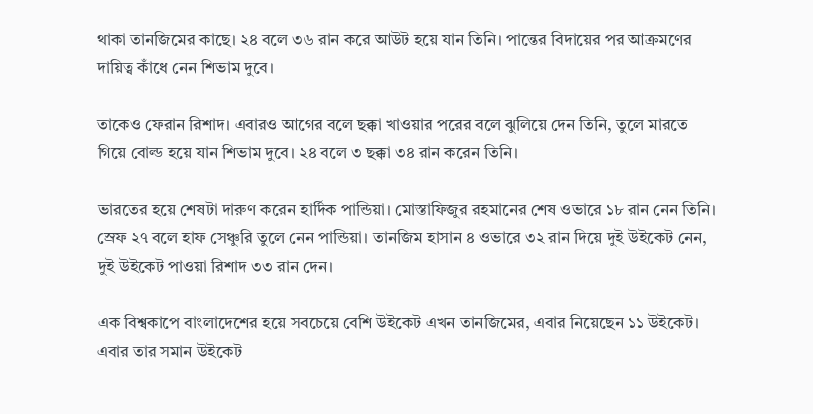থাকা তানজিমের কাছে। ২৪ বলে ৩৬ রান করে আউট হয়ে যান তিনি। পান্তের বিদায়ের পর আক্রমণের দায়িত্ব কাঁধে নেন শিভাম দুবে।

তাকেও ফেরান রিশাদ। এবারও আগের বলে ছক্কা খাওয়ার পরের বলে ঝুলিয়ে দেন তিনি, তুলে মারতে গিয়ে বোল্ড হয়ে যান শিভাম দুবে। ২৪ বলে ৩ ছক্কা ৩৪ রান করেন তিনি।

ভারতের হয়ে শেষটা দারুণ করেন হার্দিক পান্ডিয়া। মোস্তাফিজুর রহমানের শেষ ওভারে ১৮ রান নেন তিনি। স্রেফ ২৭ বলে হাফ সেঞ্চুরি তুলে নেন পান্ডিয়া। তানজিম হাসান ৪ ওভারে ৩২ রান দিয়ে দুই উইকেট নেন, দুই উইকেট পাওয়া রিশাদ ৩৩ রান দেন।

এক বিশ্বকাপে বাংলাদেশের হয়ে সবচেয়ে বেশি উইকেট এখন তানজিমের, এবার নিয়েছেন ১১ উইকেট। এবার তার সমান উইকেট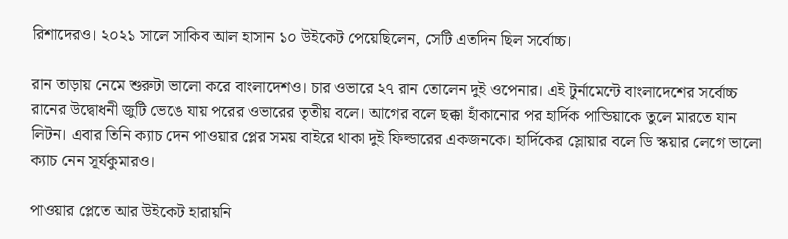রিশাদেরও। ২০২১ সালে সাকিব আল হাসান ১০ উইকেট পেয়েছিলেন, সেটি এতদিন ছিল সর্বোচ্চ।

রান তাড়ায় নেমে শুরুটা ভালো করে বাংলাদেশও। চার ওভারে ২৭ রান তোলেন দুই ওপেনার। এই টুর্নামেন্টে বাংলাদেশের সর্বোচ্চ রানের উদ্বোধনী জুটি ভেঙে যায় পরের ওভারের তৃতীয় বলে। আগের বলে ছক্কা হাঁকানোর পর হার্দিক পান্ডিয়াকে তুলে মারতে যান লিটন। এবার তিনি ক্যাচ দেন পাওয়ার প্লের সময় বাইরে থাকা দুই ফিল্ডারের একজনকে। হার্দিকের স্লোয়ার বলে ডি স্কয়ার লেগে ভালো ক্যাচ নেন সূর্যকুমারও।

পাওয়ার প্লেতে আর উইকেট হারায়নি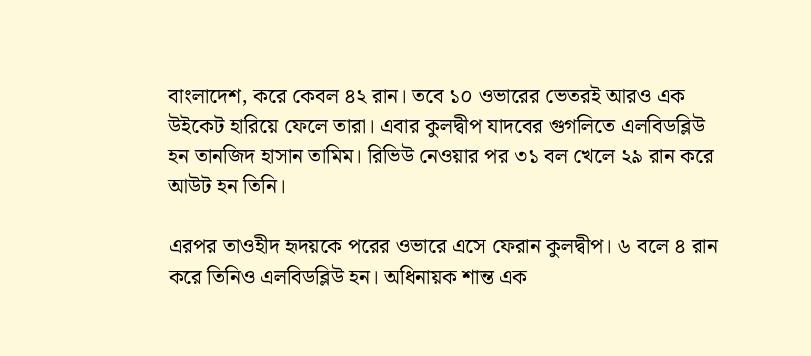বাংলাদেশ, করে কেবল ৪২ রান। তবে ১০ ওভারের ভেতরই আরও এক উইকেট হারিয়ে ফেলে তারা। এবার কুলদ্বীপ যাদবের গুগলিতে এলবিডব্লিউ হন তানজিদ হাসান তামিম। রিভিউ নেওয়ার পর ৩১ বল খেলে ২৯ রান করে আউট হন তিনি।

এরপর তাওহীদ হৃদয়কে পরের ওভারে এসে ফেরান কুলদ্বীপ। ৬ বলে ৪ রান করে তিনিও এলবিডব্লিউ হন। অধিনায়ক শান্ত এক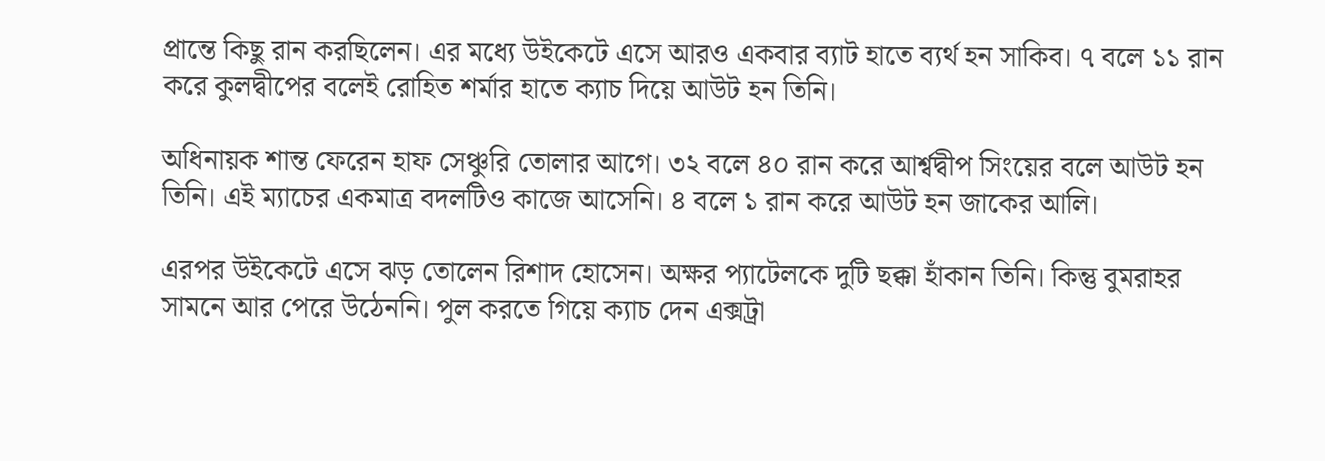প্রান্তে কিছু রান করছিলেন। এর মধ্যে উইকেটে এসে আরও একবার ব্যাট হাতে ব্যর্থ হন সাকিব। ৭ বলে ১১ রান করে কুলদ্বীপের বলেই রোহিত শর্মার হাতে ক্যাচ দিয়ে আউট হন তিনি।

অধিনায়ক শান্ত ফেরেন হাফ সেঞ্চুরি তোলার আগে। ৩২ বলে ৪০ রান করে আর্শ্বদ্বীপ সিংয়ের বলে আউট হন তিনি। এই ম্যাচের একমাত্র বদলটিও কাজে আসেনি। ৪ বলে ১ রান করে আউট হন জাকের আলি।

এরপর উইকেটে এসে ঝড় তোলেন রিশাদ হোসেন। অক্ষর প্যাটেলকে দুটি ছক্কা হাঁকান তিনি। কিন্তু বুমরাহর সামনে আর পেরে উঠেননি। পুল করতে গিয়ে ক্যাচ দেন এক্সট্রা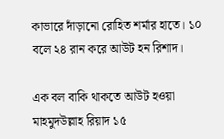কাভারে দাঁড়ানো রোহিত শর্মার হাতে। ১০ বলে ২৪ রান করে আউট হন রিশাদ।

এক বল বাকি থাকতে আউট হওয়া মাহমুদউল্লাহ রিয়াদ ১৫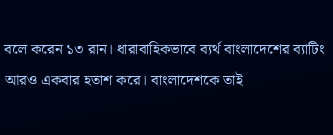বলে করেন ১৩ রান। ধারাবাহিকভাবে ব্যর্থ বাংলাদেশের ব্যাটিং আরও একবার হতাশ করে। বাংলাদেশকে তাই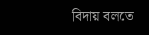বিদায় বলতে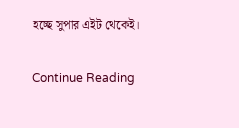হচ্ছে সুপার এইট থেকেই।

Continue Reading